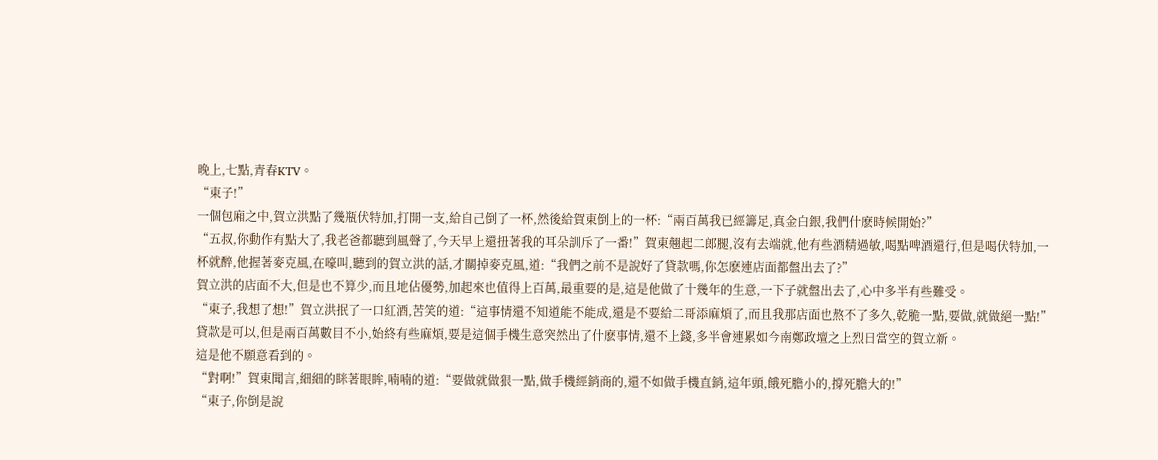晚上,七點,青春KTV。
“東子!”
一個包廂之中,賀立洪點了幾瓶伏特加,打開一支,給自己倒了一杯,然後給賀東倒上的一杯:“兩百萬我已經籌足,真金白銀,我們什麽時候開始?”
“五叔,你動作有點大了,我老爸都聽到風聲了,今天早上還扭著我的耳朵訓斥了一番!”賀東翹起二郎腿,沒有去端就,他有些酒精過敏,喝點啤酒還行,但是喝伏特加,一杯就醉,他握著麥克風,在嚎叫,聽到的賀立洪的話,才關掉麥克風,道:“我們之前不是說好了貸款嗎,你怎麽連店面都盤出去了?”
賀立洪的店面不大,但是也不算少,而且地佔優勢,加起來也值得上百萬,最重要的是,這是他做了十幾年的生意,一下子就盤出去了,心中多半有些難受。
“東子,我想了想!”賀立洪抿了一口紅酒,苦笑的道:“這事情還不知道能不能成,還是不要給二哥添麻煩了,而且我那店面也熬不了多久,乾脆一點,要做,就做絕一點!”
貸款是可以,但是兩百萬數目不小,始終有些麻煩,要是這個手機生意突然出了什麽事情,還不上錢,多半會連累如今南鄭政壇之上烈日當空的賀立新。
這是他不願意看到的。
“對啊!”賀東聞言,細細的眯著眼眸,喃喃的道:“要做就做狠一點,做手機經銷商的,還不如做手機直銷,這年頭,餓死膽小的,撐死膽大的!”
“東子,你倒是說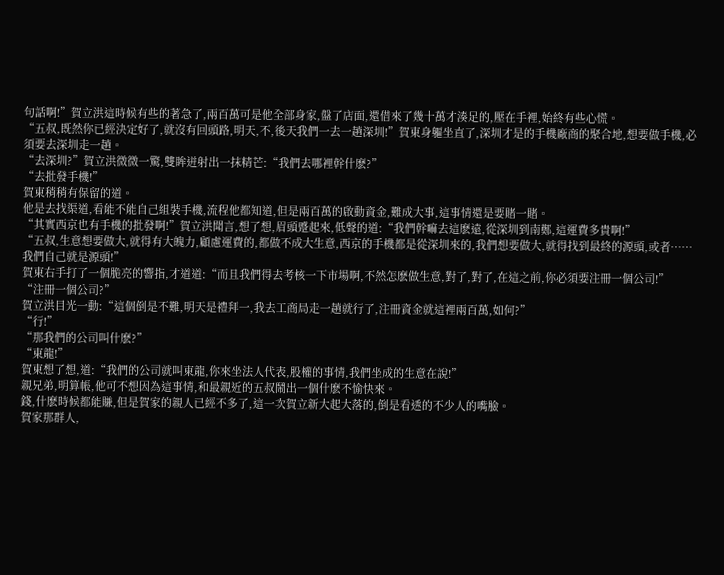句話啊!”賀立洪這時候有些的著急了,兩百萬可是他全部身家,盤了店面,還借來了幾十萬才湊足的,壓在手裡,始終有些心慌。
“五叔,既然你已經決定好了,就沒有回頭路,明天,不,後天我們一去一趟深圳!”賀東身軀坐直了,深圳才是的手機廠商的聚合地,想要做手機,必須要去深圳走一趟。
“去深圳?”賀立洪微微一驚,雙眸迸射出一抹精芒:“我們去哪裡幹什麽?”
“去批發手機!”
賀東稍稍有保留的道。
他是去找渠道,看能不能自己組裝手機,流程他都知道,但是兩百萬的啟動資金,難成大事,這事情還是要賭一賭。
“其實西京也有手機的批發啊!”賀立洪聞言,想了想,眉頭蹙起來,低聲的道:“我們幹嘛去這麽遠,從深圳到南鄭,這運費多貴啊!”
“五叔,生意想要做大,就得有大魄力,顧慮運費的,都做不成大生意,西京的手機都是從深圳來的,我們想要做大,就得找到最終的源頭,或者……我們自己就是源頭!”
賀東右手打了一個脆亮的響指,才道道:“而且我們得去考核一下市場啊,不然怎麽做生意,對了,對了,在這之前,你必須要注冊一個公司!”
“注冊一個公司?”
賀立洪目光一動:“這個倒是不難,明天是禮拜一,我去工商局走一趟就行了,注冊資金就這裡兩百萬,如何?”
“行!”
“那我們的公司叫什麽?”
“東龍!”
賀東想了想,道:“我們的公司就叫東龍,你來坐法人代表,股權的事情,我們坐成的生意在說!”
親兄弟,明算帳,他可不想因為這事情,和最親近的五叔鬧出一個什麽不愉快來。
錢,什麽時候都能賺,但是賀家的親人已經不多了,這一次賀立新大起大落的,倒是看透的不少人的嘴臉。
賀家那群人,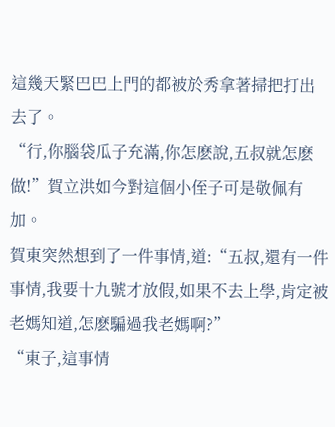這幾天緊巴巴上門的都被於秀拿著掃把打出去了。
“行,你腦袋瓜子充滿,你怎麽說,五叔就怎麽做!”賀立洪如今對這個小侄子可是敬佩有加。
賀東突然想到了一件事情,道:“五叔,還有一件事情,我要十九號才放假,如果不去上學,肯定被老媽知道,怎麽騙過我老媽啊?”
“東子,這事情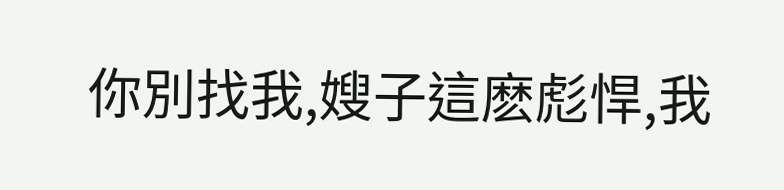你別找我,嫂子這麽彪悍,我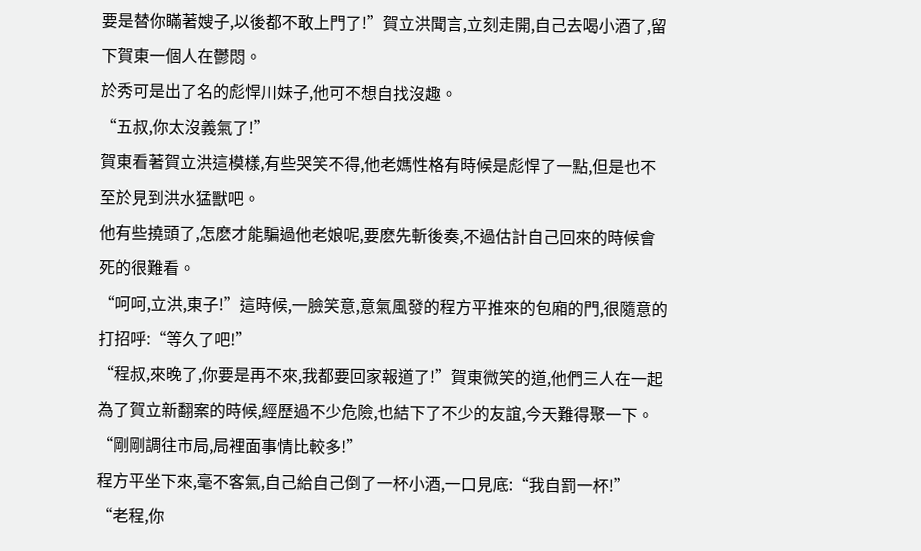要是替你瞞著嫂子,以後都不敢上門了!”賀立洪聞言,立刻走開,自己去喝小酒了,留下賀東一個人在鬱悶。
於秀可是出了名的彪悍川妹子,他可不想自找沒趣。
“五叔,你太沒義氣了!”
賀東看著賀立洪這模樣,有些哭笑不得,他老媽性格有時候是彪悍了一點,但是也不至於見到洪水猛獸吧。
他有些撓頭了,怎麽才能騙過他老娘呢,要麽先斬後奏,不過估計自己回來的時候會死的很難看。
“呵呵,立洪,東子!”這時候,一臉笑意,意氣風發的程方平推來的包廂的門,很隨意的打招呼:“等久了吧!”
“程叔,來晚了,你要是再不來,我都要回家報道了!”賀東微笑的道,他們三人在一起為了賀立新翻案的時候,經歷過不少危險,也結下了不少的友誼,今天難得聚一下。
“剛剛調往市局,局裡面事情比較多!”
程方平坐下來,毫不客氣,自己給自己倒了一杯小酒,一口見底:“我自罰一杯!”
“老程,你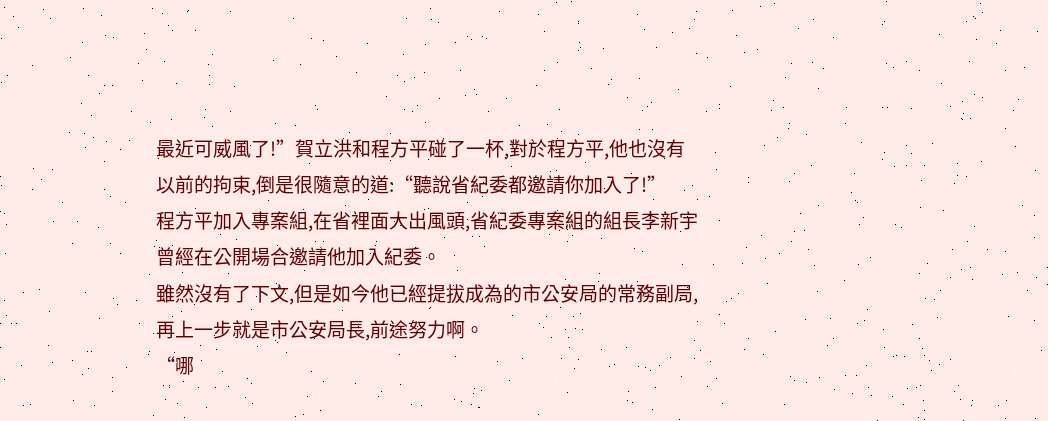最近可威風了!”賀立洪和程方平碰了一杯,對於程方平,他也沒有以前的拘束,倒是很隨意的道:“聽說省紀委都邀請你加入了!”
程方平加入專案組,在省裡面大出風頭,省紀委專案組的組長李新宇曾經在公開場合邀請他加入紀委。
雖然沒有了下文,但是如今他已經提拔成為的市公安局的常務副局,再上一步就是市公安局長,前途努力啊。
“哪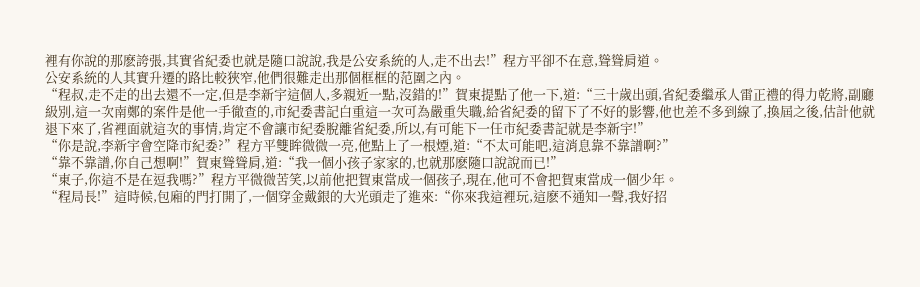裡有你說的那麽誇張,其實省紀委也就是隨口說說,我是公安系統的人,走不出去!”程方平卻不在意,聳聳肩道。
公安系統的人其實升遷的路比較狹窄,他們很難走出那個框框的范圍之內。
“程叔,走不走的出去還不一定,但是李新宇這個人,多親近一點,沒錯的!”賀東提點了他一下,道:“三十歲出頭,省紀委繼承人雷正禮的得力乾將,副廳級別,這一次南鄭的案件是他一手徹查的,市紀委書記白重這一次可為嚴重失職,給省紀委的留下了不好的影響,他也差不多到線了,換屆之後,估計他就退下來了,省裡面就這次的事情,肯定不會讓市紀委脫離省紀委,所以,有可能下一任市紀委書記就是李新宇!”
“你是說,李新宇會空降市紀委?”程方平雙眸微微一亮,他點上了一根煙,道:“不太可能吧,這消息靠不靠譜啊?”
“靠不靠譜,你自己想啊!”賀東聳聳肩,道:“我一個小孩子家家的,也就那麽隨口說說而已!”
“東子,你這不是在逗我嗎?”程方平微微苦笑,以前他把賀東當成一個孩子,現在,他可不會把賀東當成一個少年。
“程局長!”這時候,包廂的門打開了,一個穿金戴銀的大光頭走了進來:“你來我這裡玩,這麽不通知一聲,我好招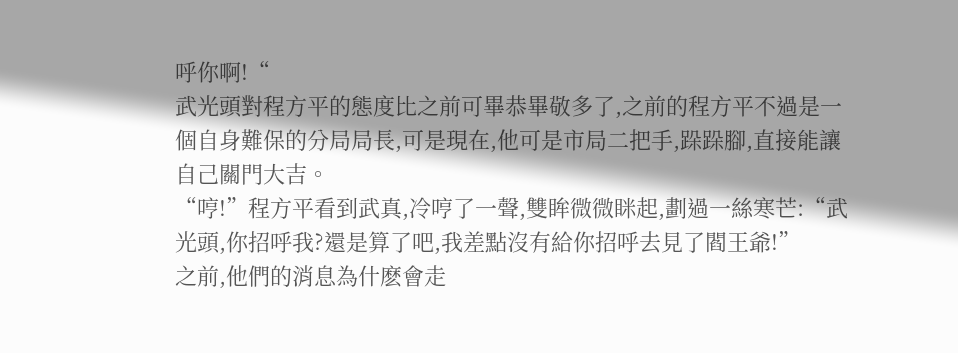呼你啊!“
武光頭對程方平的態度比之前可畢恭畢敬多了,之前的程方平不過是一個自身難保的分局局長,可是現在,他可是市局二把手,跺跺腳,直接能讓自己關門大吉。
“哼!”程方平看到武真,冷哼了一聲,雙眸微微眯起,劃過一絲寒芒:“武光頭,你招呼我?還是算了吧,我差點沒有給你招呼去見了閻王爺!”
之前,他們的消息為什麽會走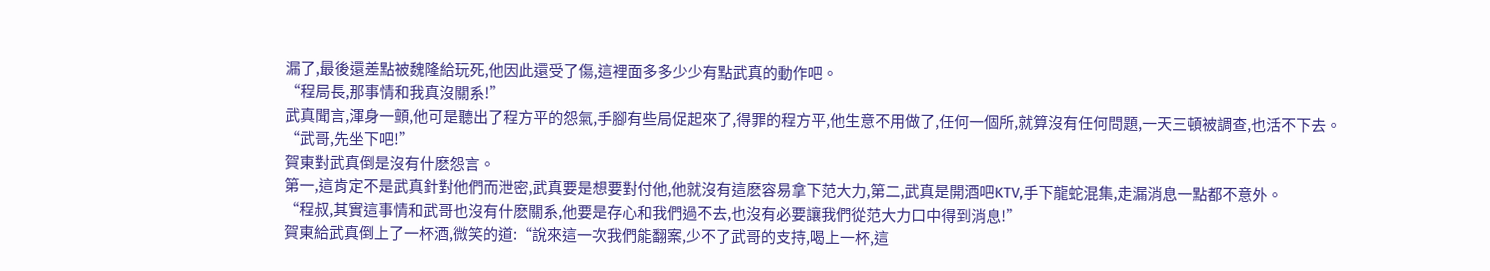漏了,最後還差點被魏隆給玩死,他因此還受了傷,這裡面多多少少有點武真的動作吧。
“程局長,那事情和我真沒關系!”
武真聞言,渾身一顫,他可是聽出了程方平的怨氣,手腳有些局促起來了,得罪的程方平,他生意不用做了,任何一個所,就算沒有任何問題,一天三頓被調查,也活不下去。
“武哥,先坐下吧!”
賀東對武真倒是沒有什麽怨言。
第一,這肯定不是武真針對他們而泄密,武真要是想要對付他,他就沒有這麽容易拿下范大力,第二,武真是開酒吧KTV,手下龍蛇混集,走漏消息一點都不意外。
“程叔,其實這事情和武哥也沒有什麽關系,他要是存心和我們過不去,也沒有必要讓我們從范大力口中得到消息!”
賀東給武真倒上了一杯酒,微笑的道:“說來這一次我們能翻案,少不了武哥的支持,喝上一杯,這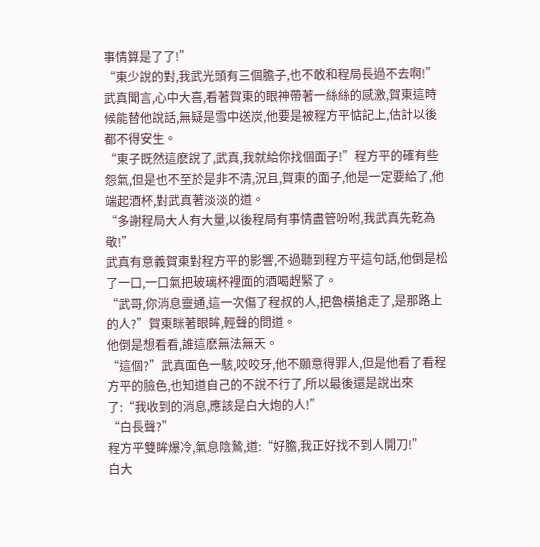事情算是了了!”
“東少說的對,我武光頭有三個膽子,也不敢和程局長過不去啊!”
武真聞言,心中大喜,看著賀東的眼神帶著一絲絲的感激,賀東這時候能替他說話,無疑是雪中送炭,他要是被程方平惦記上,估計以後都不得安生。
“東子既然這麽說了,武真,我就給你找個面子!”程方平的確有些怨氣,但是也不至於是非不清,況且,賀東的面子,他是一定要給了,他端起酒杯,對武真著淡淡的道。
“多謝程局大人有大量,以後程局有事情盡管吩咐,我武真先乾為敬!”
武真有意義賀東對程方平的影響,不過聽到程方平這句話,他倒是松了一口,一口氣把玻璃杯裡面的酒喝趕緊了。
“武哥,你消息靈通,這一次傷了程叔的人,把魯橫搶走了,是那路上的人?”賀東眯著眼眸,輕聲的問道。
他倒是想看看,誰這麽無法無天。
“這個?”武真面色一駭,咬咬牙,他不願意得罪人,但是他看了看程方平的臉色,也知道自己的不說不行了,所以最後還是說出來了:“我收到的消息,應該是白大炮的人!”
“白長聲?”
程方平雙眸爆冷,氣息陰鷙,道:“好膽,我正好找不到人開刀!”
白大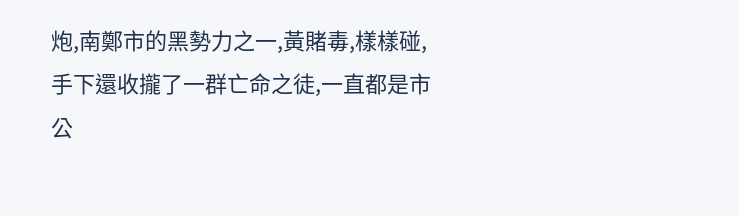炮,南鄭市的黑勢力之一,黃賭毒,樣樣碰,手下還收攏了一群亡命之徒,一直都是市公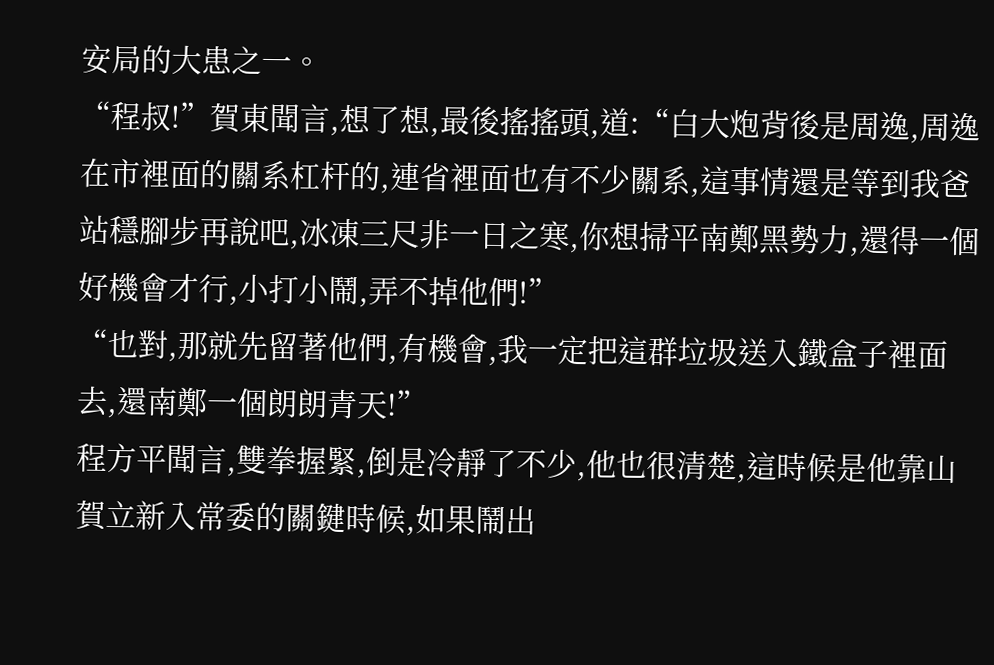安局的大患之一。
“程叔!”賀東聞言,想了想,最後搖搖頭,道:“白大炮背後是周逸,周逸在市裡面的關系杠杆的,連省裡面也有不少關系,這事情還是等到我爸站穩腳步再說吧,冰凍三尺非一日之寒,你想掃平南鄭黑勢力,還得一個好機會才行,小打小鬧,弄不掉他們!”
“也對,那就先留著他們,有機會,我一定把這群垃圾送入鐵盒子裡面去,還南鄭一個朗朗青天!”
程方平聞言,雙拳握緊,倒是冷靜了不少,他也很清楚,這時候是他靠山賀立新入常委的關鍵時候,如果鬧出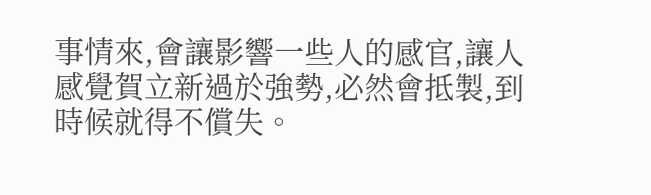事情來,會讓影響一些人的感官,讓人感覺賀立新過於強勢,必然會抵製,到時候就得不償失。